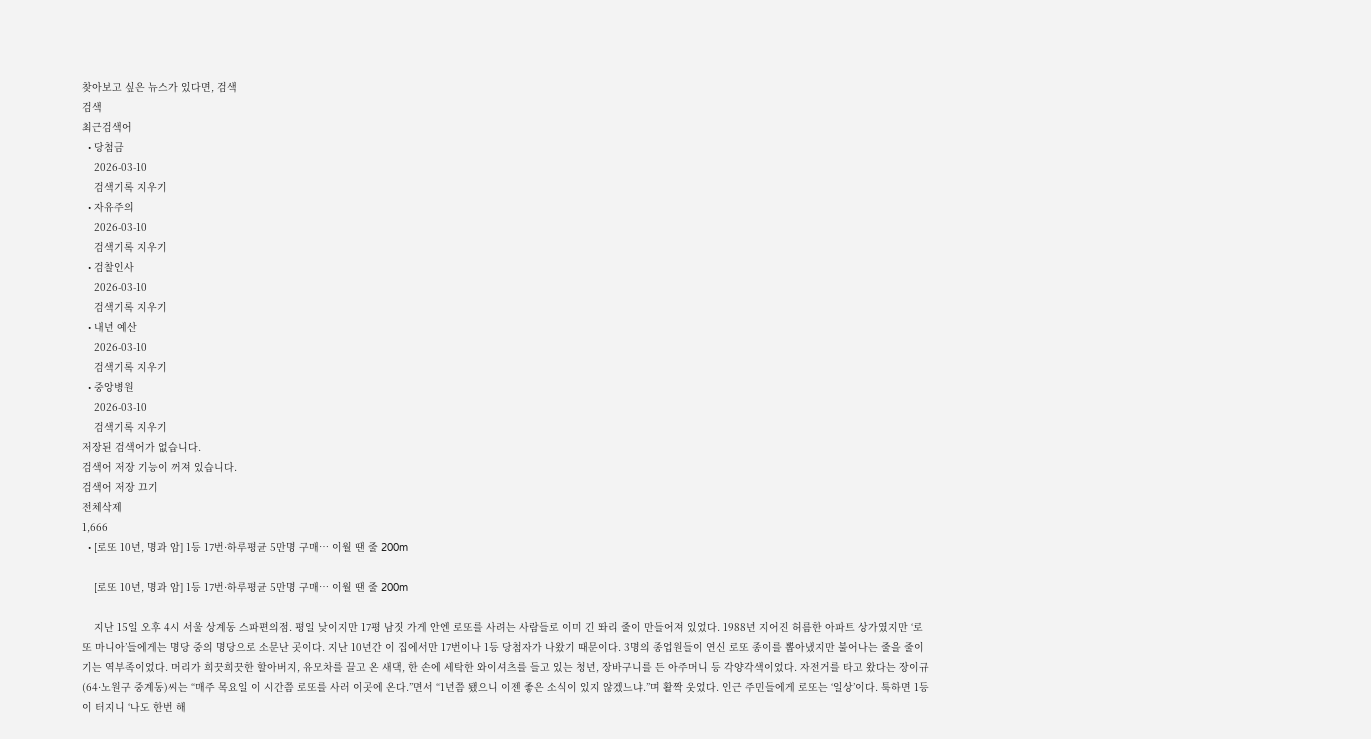찾아보고 싶은 뉴스가 있다면, 검색
검색
최근검색어
  • 당첨금
    2026-03-10
    검색기록 지우기
  • 자유주의
    2026-03-10
    검색기록 지우기
  • 검찰인사
    2026-03-10
    검색기록 지우기
  • 내년 예산
    2026-03-10
    검색기록 지우기
  • 중앙병원
    2026-03-10
    검색기록 지우기
저장된 검색어가 없습니다.
검색어 저장 기능이 꺼져 있습니다.
검색어 저장 끄기
전체삭제
1,666
  • [로또 10년, 명과 암] 1등 17번·하루평균 5만명 구매… 이월 땐 줄 200m

    [로또 10년, 명과 암] 1등 17번·하루평균 5만명 구매… 이월 땐 줄 200m

    지난 15일 오후 4시 서울 상계동 스파편의점. 평일 낮이지만 17평 남짓 가게 안엔 로또를 사려는 사람들로 이미 긴 똬리 줄이 만들어져 있었다. 1988년 지어진 허름한 아파트 상가였지만 ‘로또 마니아’들에게는 명당 중의 명당으로 소문난 곳이다. 지난 10년간 이 집에서만 17번이나 1등 당첨자가 나왔기 때문이다. 3명의 종업원들이 연신 로또 종이를 뽑아냈지만 불어나는 줄을 줄이기는 역부족이었다. 머리가 희끗희끗한 할아버지, 유모차를 끌고 온 새댁, 한 손에 세탁한 와이셔츠를 들고 있는 청년, 장바구니를 든 아주머니 등 각양각색이었다. 자전거를 타고 왔다는 장이규(64·노원구 중계동)씨는 “매주 목요일 이 시간쯤 로또를 사러 이곳에 온다.”면서 “1년쯤 됐으니 이젠 좋은 소식이 있지 않겠느냐.”며 활짝 웃었다. 인근 주민들에게 로또는 ‘일상’이다. 툭하면 1등이 터지니 ‘나도 한번 해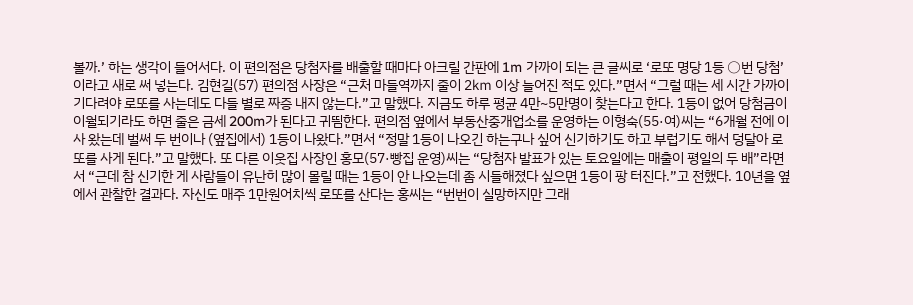볼까.’ 하는 생각이 들어서다. 이 편의점은 당첨자를 배출할 때마다 아크릴 간판에 1m 가까이 되는 큰 글씨로 ‘로또 명당 1등 ○번 당첨’이라고 새로 써 넣는다. 김현길(57) 편의점 사장은 “근처 마들역까지 줄이 2㎞ 이상 늘어진 적도 있다.”면서 “그럴 때는 세 시간 가까이 기다려야 로또를 사는데도 다들 별로 짜증 내지 않는다.”고 말했다. 지금도 하루 평균 4만~5만명이 찾는다고 한다. 1등이 없어 당첨금이 이월되기라도 하면 줄은 금세 200m가 된다고 귀띔한다. 편의점 옆에서 부동산중개업소를 운영하는 이형숙(55·여)씨는 “6개월 전에 이사 왔는데 벌써 두 번이나 (옆집에서) 1등이 나왔다.”면서 “정말 1등이 나오긴 하는구나 싶어 신기하기도 하고 부럽기도 해서 덩달아 로또를 사게 된다.”고 말했다. 또 다른 이웃집 사장인 홍모(57·빵집 운영)씨는 “당첨자 발표가 있는 토요일에는 매출이 평일의 두 배”라면서 “근데 참 신기한 게 사람들이 유난히 많이 몰릴 때는 1등이 안 나오는데 좀 시들해졌다 싶으면 1등이 팡 터진다.”고 전했다. 10년을 옆에서 관찰한 결과다. 자신도 매주 1만원어치씩 로또를 산다는 홍씨는 “번번이 실망하지만 그래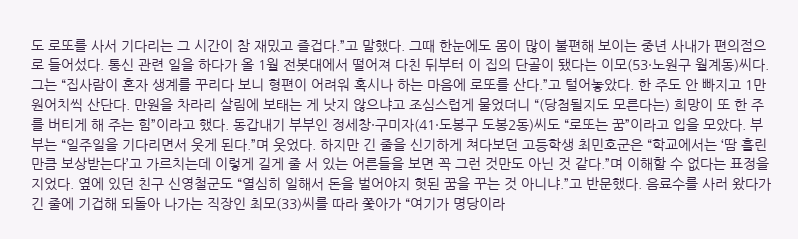도 로또를 사서 기다리는 그 시간이 참 재밌고 즐겁다.”고 말했다. 그때 한눈에도 몸이 많이 불편해 보이는 중년 사내가 편의점으로 들어섰다. 통신 관련 일을 하다가 올 1월 전봇대에서 떨어져 다친 뒤부터 이 집의 단골이 됐다는 이모(53·노원구 월계동)씨다. 그는 “집사람이 혼자 생계를 꾸리다 보니 형편이 어려워 혹시나 하는 마음에 로또를 산다.”고 털어놓았다. 한 주도 안 빠지고 1만원어치씩 산단다. 만원을 차라리 살림에 보태는 게 낫지 않으냐고 조심스럽게 물었더니 “(당첨될지도 모른다는) 희망이 또 한 주를 버티게 해 주는 힘”이라고 했다. 동갑내기 부부인 정세창·구미자(41·도봉구 도봉2동)씨도 “로또는 꿈”이라고 입을 모았다. 부부는 “일주일을 기다리면서 웃게 된다.”며 웃었다. 하지만 긴 줄을 신기하게 쳐다보던 고등학생 최민호군은 “학교에서는 ‘땀 흘린 만큼 보상받는다’고 가르치는데 이렇게 길게 줄 서 있는 어른들을 보면 꼭 그런 것만도 아닌 것 같다.”며 이해할 수 없다는 표정을 지었다. 옆에 있던 친구 신영철군도 “열심히 일해서 돈을 벌어야지 헛된 꿈을 꾸는 것 아니냐.”고 반문했다. 음료수를 사러 왔다가 긴 줄에 기겁해 되돌아 나가는 직장인 최모(33)씨를 따라 쫓아가 “여기가 명당이라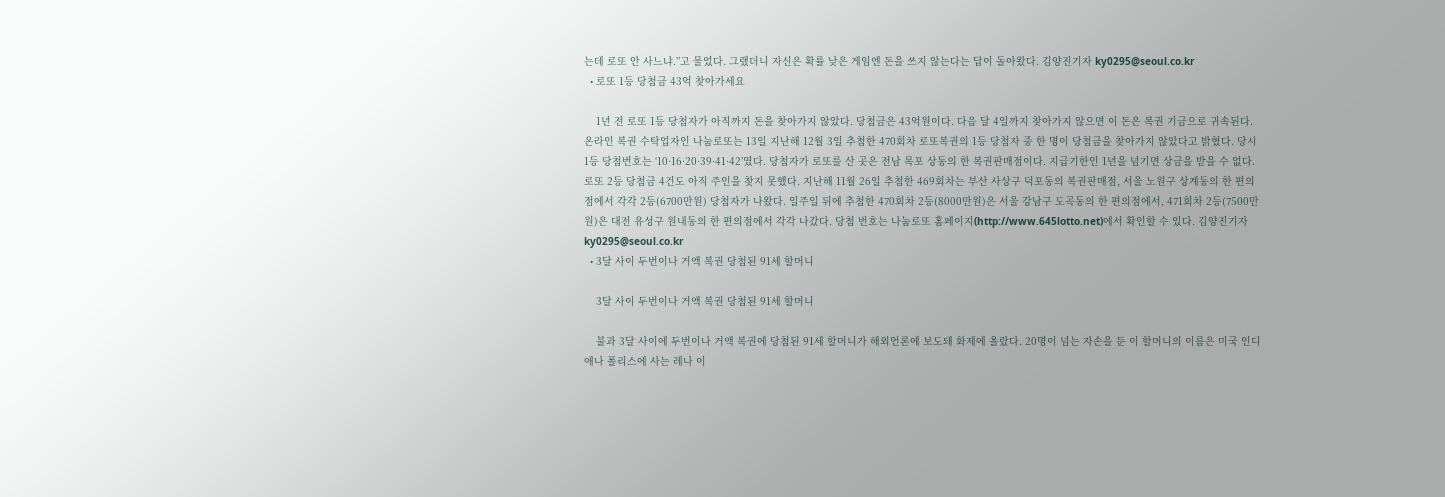는데 로또 안 사느냐.”고 물었다. 그랬더니 자신은 확률 낮은 게임엔 돈을 쓰지 않는다는 답이 돌아왔다. 김양진기자 ky0295@seoul.co.kr
  • 로또 1등 당첨금 43억 찾아가세요

    1년 전 로또 1등 당첨자가 아직까지 돈을 찾아가지 않았다. 당첨금은 43억원이다. 다음 달 4일까지 찾아가지 않으면 이 돈은 복권 기금으로 귀속된다. 온라인 복권 수탁업자인 나눔로또는 13일 지난해 12월 3일 추첨한 470회차 로또복권의 1등 당첨자 중 한 명이 당첨금을 찾아가지 않았다고 밝혔다. 당시 1등 당첨번호는 ‘10·16·20·39·41·42’였다. 당첨자가 로또를 산 곳은 전남 목포 상동의 한 복권판매점이다. 지급기한인 1년을 넘기면 상금을 받을 수 없다. 로또 2등 당첨금 4건도 아직 주인을 찾지 못했다. 지난해 11월 26일 추첨한 469회차는 부산 사상구 덕포동의 복권판매점, 서울 노원구 상계동의 한 편의점에서 각각 2등(6700만원) 당첨자가 나왔다. 일주일 뒤에 추첨한 470회차 2등(8000만원)은 서울 강남구 도곡동의 한 편의점에서, 471회차 2등(7500만원)은 대전 유성구 원내동의 한 편의점에서 각각 나갔다. 당첨 번호는 나눔로또 홈페이지(http://www.645lotto.net)에서 확인할 수 있다. 김양진기자 ky0295@seoul.co.kr
  • 3달 사이 두번이나 거액 복권 당첨된 91세 할머니

    3달 사이 두번이나 거액 복권 당첨된 91세 할머니

    불과 3달 사이에 두번이나 거액 복권에 당첨된 91세 할머니가 해외언론에 보도돼 화제에 올랐다. 20명이 넘는 자손을 둔 이 할머니의 이름은 미국 인디애나 폴리스에 사는 레나 이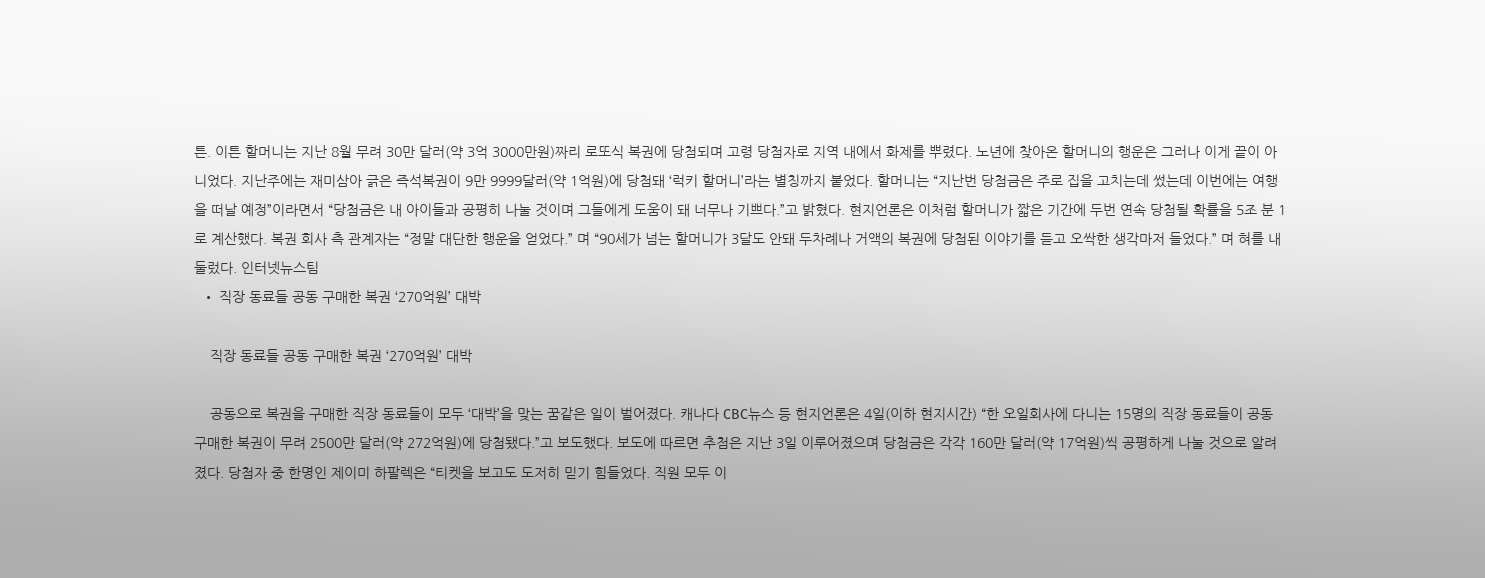튼. 이튼 할머니는 지난 8월 무려 30만 달러(약 3억 3000만원)짜리 로또식 복권에 당첨되며 고령 당첨자로 지역 내에서 화제를 뿌렸다. 노년에 찾아온 할머니의 행운은 그러나 이게 끝이 아니었다. 지난주에는 재미삼아 긁은 즉석복권이 9만 9999달러(약 1억원)에 당첨돼 ‘럭키 할머니’라는 별칭까지 붙었다. 할머니는 “지난번 당첨금은 주로 집을 고치는데 썼는데 이번에는 여행을 떠날 예정”이라면서 “당첨금은 내 아이들과 공평히 나눌 것이며 그들에게 도움이 돼 너무나 기쁘다.”고 밝혔다. 현지언론은 이처럼 할머니가 짧은 기간에 두번 연속 당첨될 확률을 5조 분 1로 계산했다. 복권 회사 측 관계자는 “정말 대단한 행운을 얻었다.” 며 “90세가 넘는 할머니가 3달도 안돼 두차례나 거액의 복권에 당첨된 이야기를 듣고 오싹한 생각마저 들었다.” 며 혀를 내둘렀다. 인터넷뉴스팀
  • 직장 동료들 공동 구매한 복권 ‘270억원’ 대박

    직장 동료들 공동 구매한 복권 ‘270억원’ 대박

    공동으로 복권을 구매한 직장 동료들이 모두 ‘대박’을 맞는 꿈같은 일이 벌어졌다. 캐나다 CBC뉴스 등 현지언론은 4일(이하 현지시간) “한 오일회사에 다니는 15명의 직장 동료들이 공동 구매한 복권이 무려 2500만 달러(약 272억원)에 당첨됐다.”고 보도했다. 보도에 따르면 추첨은 지난 3일 이루어졌으며 당첨금은 각각 160만 달러(약 17억원)씩 공평하게 나눌 것으로 알려졌다. 당첨자 중 한명인 제이미 하팔렉은 “티켓을 보고도 도저히 믿기 힘들었다. 직원 모두 이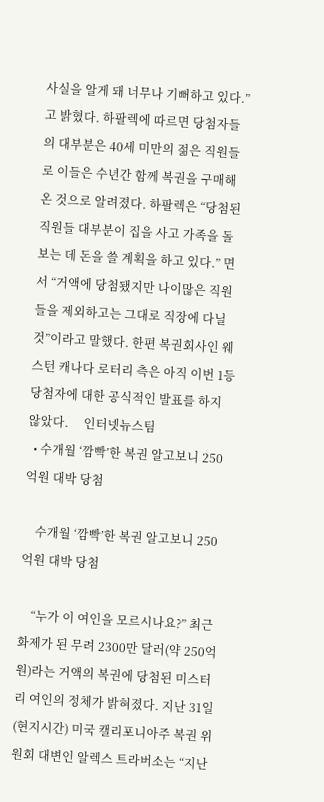사실을 알게 돼 너무나 기뻐하고 있다.”고 밝혔다. 하팔렉에 따르면 당첨자들의 대부분은 40세 미만의 젊은 직원들로 이들은 수년간 함께 복권을 구매해온 것으로 알려졌다. 하팔렉은 “당첨된 직원들 대부분이 집을 사고 가족을 돌보는 데 돈을 쓸 계획을 하고 있다.” 면서 “거액에 당첨됐지만 나이많은 직원들을 제외하고는 그대로 직장에 다닐 것”이라고 말했다. 한편 복권회사인 웨스턴 캐나다 로터리 측은 아직 이번 1등 당첨자에 대한 공식적인 발표를 하지 않았다.     인터넷뉴스팀
  • 수개월 ‘깜빡’한 복권 알고보니 250억원 대박 당첨

    수개월 ‘깜빡’한 복권 알고보니 250억원 대박 당첨

    “누가 이 여인을 모르시나요?” 최근 화제가 된 무려 2300만 달러(약 250억원)라는 거액의 복권에 당첨된 미스터리 여인의 정체가 밝혀졌다. 지난 31일(현지시간) 미국 캘리포니아주 복권 위원회 대변인 알렉스 트라버소는 “지난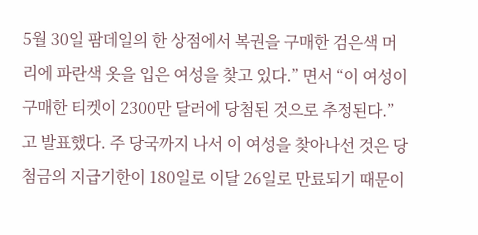5월 30일 팜데일의 한 상점에서 복권을 구매한 검은색 머리에 파란색 옷을 입은 여성을 찾고 있다.” 면서 “이 여성이 구매한 티켓이 2300만 달러에 당첨된 것으로 추정된다.”고 발표했다. 주 당국까지 나서 이 여성을 찾아나선 것은 당첨금의 지급기한이 180일로 이달 26일로 만료되기 때문이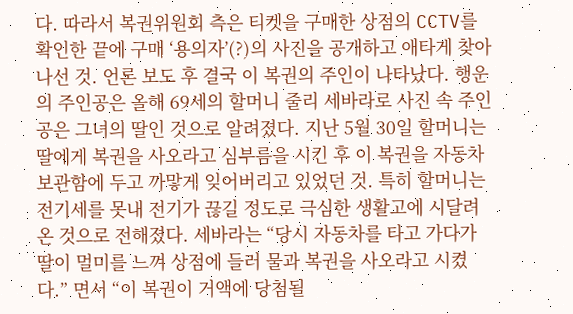다. 따라서 복권위원회 측은 티켓을 구매한 상점의 CCTV를 확인한 끝에 구매 ‘용의자’(?)의 사진을 공개하고 애타게 찾아 나선 것. 언론 보도 후 결국 이 복권의 주인이 나타났다. 행운의 주인공은 올해 69세의 할머니 줄리 세바라로 사진 속 주인공은 그녀의 딸인 것으로 알려졌다. 지난 5월 30일 할머니는 딸에게 복권을 사오라고 심부름을 시킨 후 이 복권을 자동차 보관함에 두고 까맣게 잊어버리고 있었던 것. 특히 할머니는 전기세를 못내 전기가 끊길 정도로 극심한 생활고에 시달려온 것으로 전해졌다. 세바라는 “당시 자동차를 타고 가다가 딸이 멀미를 느껴 상점에 들러 물과 복권을 사오라고 시켰다.” 면서 “이 복권이 거액에 당첨될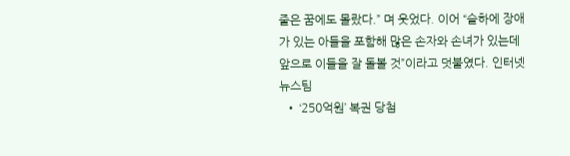줄은 꿈에도 몰랐다.” 며 웃었다. 이어 “슬하에 장애가 있는 아들을 포함해 많은 손자와 손녀가 있는데 앞으로 이들을 잘 돌볼 것”이라고 덧붙였다. 인터넷뉴스팀
  • ‘250억원’ 복권 당첨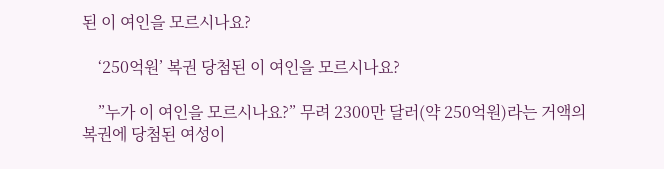된 이 여인을 모르시나요?

    ‘250억원’ 복권 당첨된 이 여인을 모르시나요?

    ”누가 이 여인을 모르시나요?” 무려 2300만 달러(약 250억원)라는 거액의 복권에 당첨된 여성이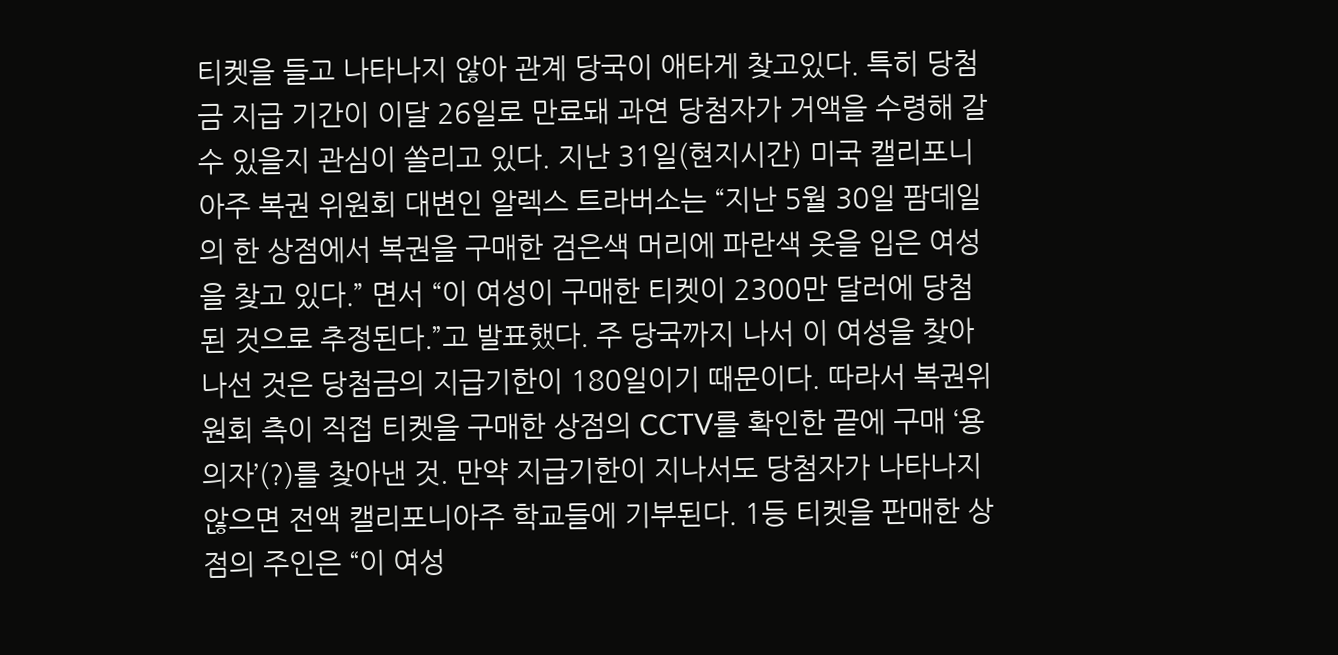티켓을 들고 나타나지 않아 관계 당국이 애타게 찾고있다. 특히 당첨금 지급 기간이 이달 26일로 만료돼 과연 당첨자가 거액을 수령해 갈 수 있을지 관심이 쏠리고 있다. 지난 31일(현지시간) 미국 캘리포니아주 복권 위원회 대변인 알렉스 트라버소는 “지난 5월 30일 팜데일의 한 상점에서 복권을 구매한 검은색 머리에 파란색 옷을 입은 여성을 찾고 있다.” 면서 “이 여성이 구매한 티켓이 2300만 달러에 당첨된 것으로 추정된다.”고 발표했다. 주 당국까지 나서 이 여성을 찾아나선 것은 당첨금의 지급기한이 180일이기 때문이다. 따라서 복권위원회 측이 직접 티켓을 구매한 상점의 CCTV를 확인한 끝에 구매 ‘용의자’(?)를 찾아낸 것. 만약 지급기한이 지나서도 당첨자가 나타나지 않으면 전액 캘리포니아주 학교들에 기부된다. 1등 티켓을 판매한 상점의 주인은 “이 여성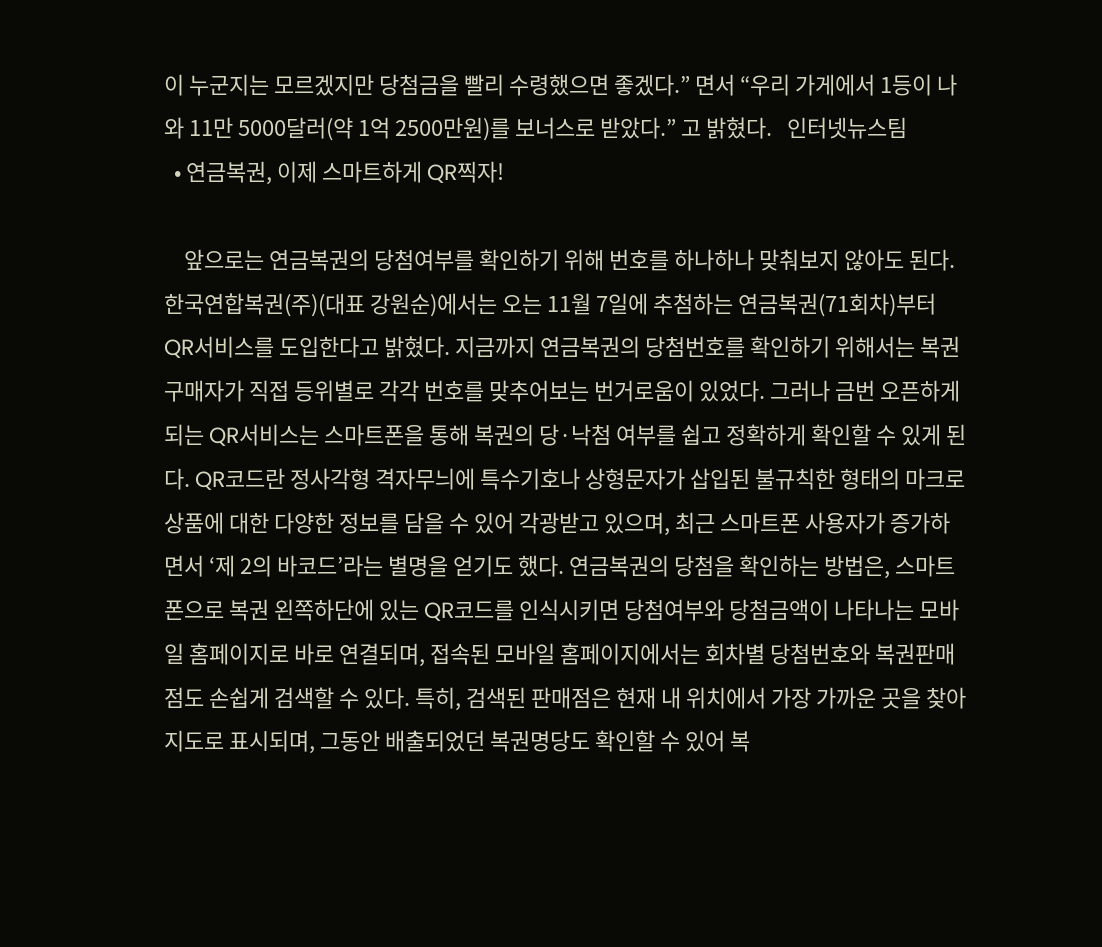이 누군지는 모르겠지만 당첨금을 빨리 수령했으면 좋겠다.” 면서 “우리 가게에서 1등이 나와 11만 5000달러(약 1억 2500만원)를 보너스로 받았다.” 고 밝혔다.   인터넷뉴스팀
  • 연금복권, 이제 스마트하게 QR찍자!

    앞으로는 연금복권의 당첨여부를 확인하기 위해 번호를 하나하나 맞춰보지 않아도 된다. 한국연합복권(주)(대표 강원순)에서는 오는 11월 7일에 추첨하는 연금복권(71회차)부터 QR서비스를 도입한다고 밝혔다. 지금까지 연금복권의 당첨번호를 확인하기 위해서는 복권 구매자가 직접 등위별로 각각 번호를 맞추어보는 번거로움이 있었다. 그러나 금번 오픈하게 되는 QR서비스는 스마트폰을 통해 복권의 당·낙첨 여부를 쉽고 정확하게 확인할 수 있게 된다. QR코드란 정사각형 격자무늬에 특수기호나 상형문자가 삽입된 불규칙한 형태의 마크로 상품에 대한 다양한 정보를 담을 수 있어 각광받고 있으며, 최근 스마트폰 사용자가 증가하면서 ‘제 2의 바코드’라는 별명을 얻기도 했다. 연금복권의 당첨을 확인하는 방법은, 스마트폰으로 복권 왼쪽하단에 있는 QR코드를 인식시키면 당첨여부와 당첨금액이 나타나는 모바일 홈페이지로 바로 연결되며, 접속된 모바일 홈페이지에서는 회차별 당첨번호와 복권판매점도 손쉽게 검색할 수 있다. 특히, 검색된 판매점은 현재 내 위치에서 가장 가까운 곳을 찾아 지도로 표시되며, 그동안 배출되었던 복권명당도 확인할 수 있어 복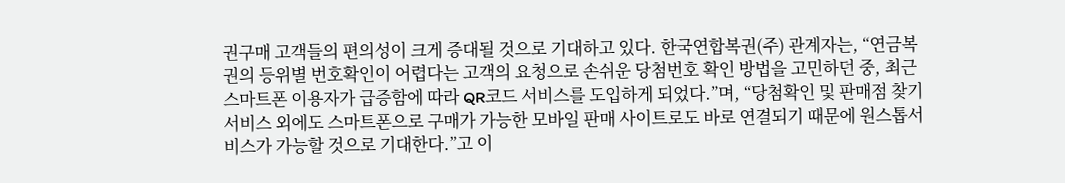권구매 고객들의 편의성이 크게 증대될 것으로 기대하고 있다. 한국연합복권(주) 관계자는, “연금복권의 등위별 번호확인이 어렵다는 고객의 요청으로 손쉬운 당첨번호 확인 방법을 고민하던 중, 최근 스마트폰 이용자가 급증함에 따라 QR코드 서비스를 도입하게 되었다.”며, “당첨확인 및 판매점 찾기 서비스 외에도 스마트폰으로 구매가 가능한 모바일 판매 사이트로도 바로 연결되기 때문에 원스톱서비스가 가능할 것으로 기대한다.”고 이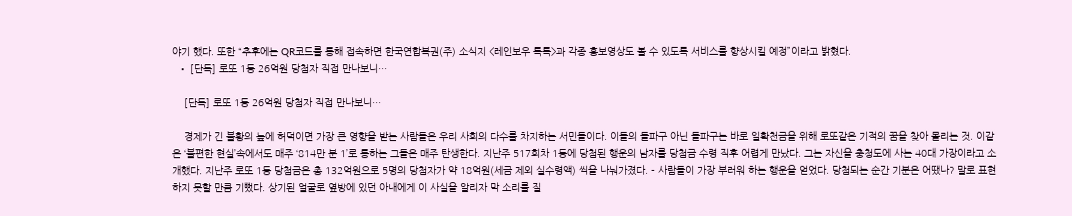야기 했다. 또한 “추후에는 QR코드를 통해 접속하면 한국연합복권(주) 소식지 <레인보우 톡톡>과 각종 홍보영상도 볼 수 있도록 서비스를 향상시킬 예정”이라고 밝혔다.
  • [단독] 로또 1등 26억원 당첨자 직접 만나보니…

    [단독] 로또 1등 26억원 당첨자 직접 만나보니…

    경제가 긴 불황의 늪에 허덕이면 가장 큰 영향을 받는 사람들은 우리 사회의 다수를 차지하는 서민들이다. 이들의 돌파구 아닌 돌파구는 바로 일확천금을 위해 로또같은 기적의 꿈을 찾아 몰리는 것. 이같은 ‘불편한 현실’속에서도 매주 ‘814만 분 1’로 통하는 그들은 매주 탄생한다. 지난주 517회차 1등에 당첨된 행운의 남자를 당첨금 수령 직후 어렵게 만났다. 그는 자신을 충청도에 사는 40대 가장이라고 소개했다. 지난주 로또 1등 당첨금은 총 132억원으로 5명의 당첨자가 약 18억원(세금 제외 실수령액) 씩을 나눠가졌다. - 사람들이 가장 부러워 하는 행운을 얻었다. 당첨되는 순간 기분은 어땠나? 말로 표현하지 못할 만큼 기뻤다. 상기된 얼굴로 옆방에 있던 아내에게 이 사실을 알리자 막 소리를 질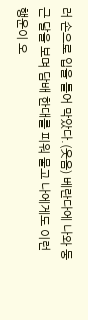러 손으로 입을 틀어 막았다.(웃음) 베란다에 나와 둥근 달을 보며 담배 한대를 피워 물고 나에게도 이런 행운이 오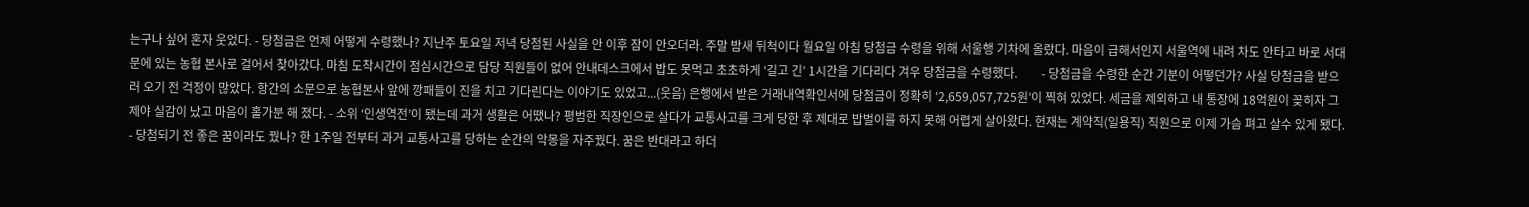는구나 싶어 혼자 웃었다. - 당첨금은 언제 어떻게 수령했나? 지난주 토요일 저녁 당첨된 사실을 안 이후 잠이 안오더라. 주말 밤새 뒤척이다 월요일 아침 당첨금 수령을 위해 서울행 기차에 올랐다. 마음이 급해서인지 서울역에 내려 차도 안타고 바로 서대문에 있는 농협 본사로 걸어서 찾아갔다. 마침 도착시간이 점심시간으로 담당 직원들이 없어 안내데스크에서 밥도 못먹고 초초하게 ‘길고 긴’ 1시간을 기다리다 겨우 당첨금을 수령했다.        - 당첨금을 수령한 순간 기분이 어떻던가? 사실 당첨금을 받으러 오기 전 걱정이 많았다. 항간의 소문으로 농협본사 앞에 깡패들이 진을 치고 기다린다는 이야기도 있었고...(웃음) 은행에서 받은 거래내역확인서에 당첨금이 정확히 ‘2,659,057,725원’이 찍혀 있었다. 세금을 제외하고 내 통장에 18억원이 꽂히자 그제야 실감이 났고 마음이 홀가분 해 졌다. - 소위 ‘인생역전’이 됐는데 과거 생활은 어땠나? 평범한 직장인으로 살다가 교통사고를 크게 당한 후 제대로 밥벌이를 하지 못해 어렵게 살아왔다. 현재는 계약직(일용직) 직원으로 이제 가슴 펴고 살수 있게 됐다. - 당첨되기 전 좋은 꿈이라도 꿨나? 한 1주일 전부터 과거 교통사고를 당하는 순간의 악몽을 자주꿨다. 꿈은 반대라고 하더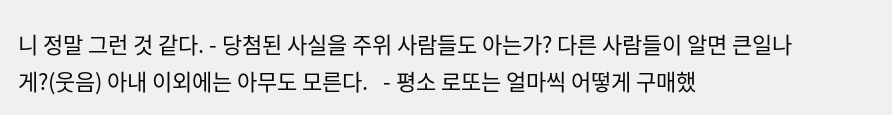니 정말 그런 것 같다. - 당첨된 사실을 주위 사람들도 아는가? 다른 사람들이 알면 큰일나게?(웃음) 아내 이외에는 아무도 모른다.   - 평소 로또는 얼마씩 어떻게 구매했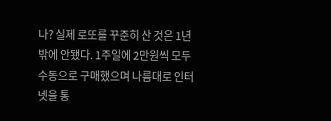나? 실제 로또를 꾸준히 산 것은 1년 밖에 안됐다. 1주일에 2만원씩 모두 수동으로 구매했으며 나름대로 인터넷을 통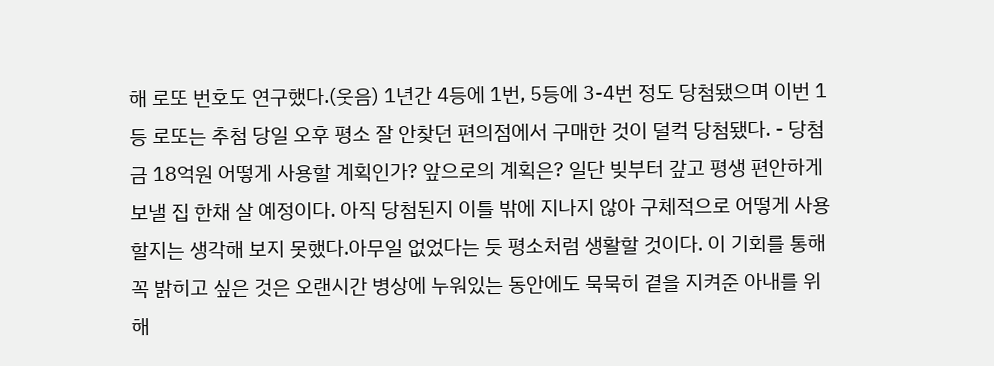해 로또 번호도 연구했다.(웃음) 1년간 4등에 1번, 5등에 3-4번 정도 당첨됐으며 이번 1등 로또는 추첨 당일 오후 평소 잘 안찾던 편의점에서 구매한 것이 덜컥 당첨됐다. - 당첨금 18억원 어떻게 사용할 계획인가? 앞으로의 계획은? 일단 빚부터 갚고 평생 편안하게 보낼 집 한채 살 예정이다. 아직 당첨된지 이틀 밖에 지나지 않아 구체적으로 어떻게 사용할지는 생각해 보지 못했다.아무일 없었다는 듯 평소처럼 생활할 것이다. 이 기회를 통해 꼭 밝히고 싶은 것은 오랜시간 병상에 누워있는 동안에도 묵묵히 곁을 지켜준 아내를 위해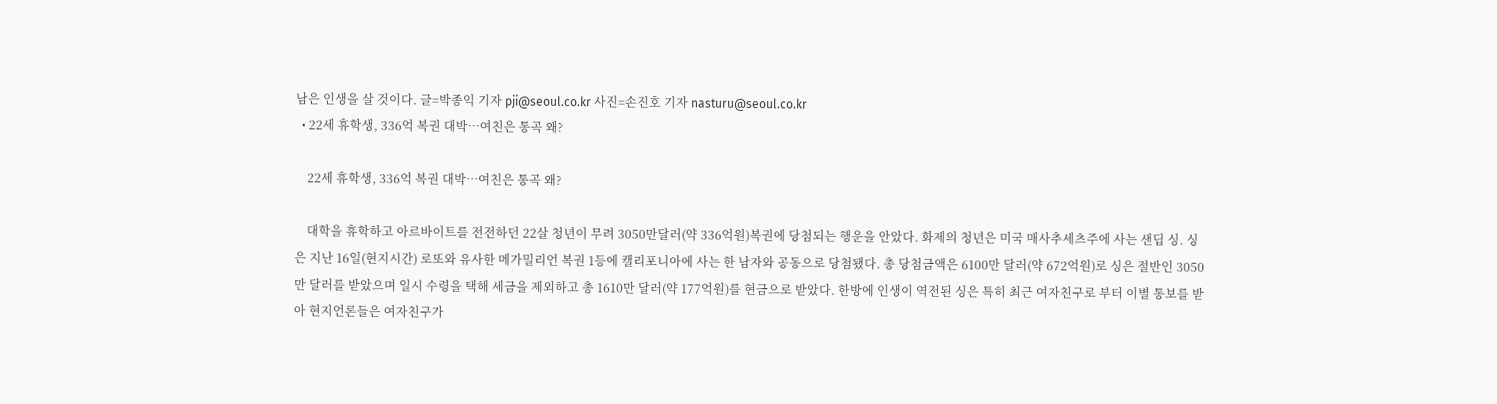남은 인생을 살 것이다. 글=박종익 기자 pji@seoul.co.kr 사진=손진호 기자 nasturu@seoul.co.kr
  • 22세 휴학생, 336억 복권 대박…여친은 통곡 왜?

    22세 휴학생, 336억 복권 대박…여친은 통곡 왜?

    대학을 휴학하고 아르바이트를 전전하던 22살 청년이 무려 3050만달러(약 336억원)복권에 당첨되는 행운을 안았다. 화제의 청년은 미국 매사추세츠주에 사는 샌딥 싱. 싱은 지난 16일(현지시간) 로또와 유사한 메가밀리언 복권 1등에 캘리포니아에 사는 한 남자와 공동으로 당첨됐다. 총 당첨금액은 6100만 달러(약 672억원)로 싱은 절반인 3050만 달러를 받았으며 일시 수령을 택해 세금을 제외하고 총 1610만 달러(약 177억원)를 현금으로 받았다. 한방에 인생이 역전된 싱은 특히 최근 여자친구로 부터 이별 통보를 받아 현지언론들은 여자친구가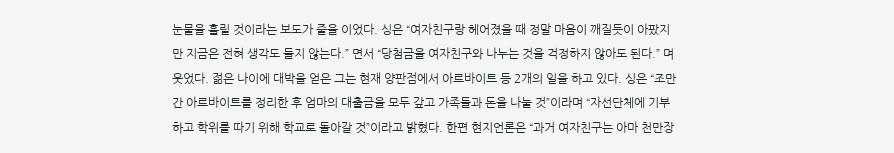눈물을 흘릴 것이라는 보도가 줄을 이었다. 싱은 “여자친구랑 헤어졌을 때 정말 마음이 깨질듯이 아팠지만 지금은 전혀 생각도 들지 않는다.” 면서 “당첨금을 여자친구와 나누는 것을 걱정하지 않아도 된다.” 며 웃었다. 젊은 나이에 대박을 얻은 그는 현재 양판점에서 아르바이트 등 2개의 일을 하고 있다. 싱은 “조만간 아르바이트를 정리한 후 엄마의 대출금을 모두 갚고 가족들과 돈을 나눌 것”이라며 “자선단체에 기부하고 학위를 따기 위해 학교로 돌아갈 것”이라고 밝혔다. 한편 현지언론은 “과거 여자친구는 아마 천만장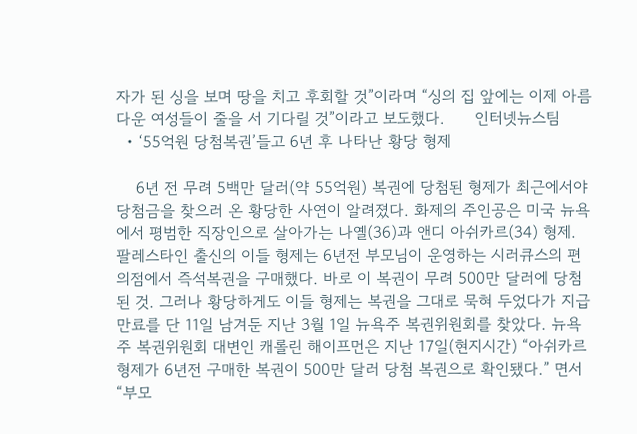자가 된 싱을 보며 땅을 치고 후회할 것”이라며 “싱의 집 앞에는 이제 아름다운 여성들이 줄을 서 기다릴 것”이라고 보도했다.      인터넷뉴스팀
  • ‘55억원 당첨복권’들고 6년 후 나타난 황당 형제

    6년 전 무려 5백만 달러(약 55억원) 복권에 당첨된 형제가 최근에서야 당첨금을 찾으러 온 황당한 사연이 알려졌다. 화제의 주인공은 미국 뉴욕에서 평범한 직장인으로 살아가는 나옐(36)과 앤디 아쉬카르(34) 형제. 팔레스타인 출신의 이들 형제는 6년전 부모님이 운영하는 시러큐스의 편의점에서 즉석복권을 구매했다. 바로 이 복권이 무려 500만 달러에 당첨된 것. 그러나 황당하게도 이들 형제는 복권을 그대로 묵혀 두었다가 지급 만료를 단 11일 남겨둔 지난 3월 1일 뉴욕주 복권위원회를 찾았다. 뉴욕주 복권위원회 대변인 캐롤린 해이프먼은 지난 17일(현지시간) “아쉬카르 형제가 6년전 구매한 복권이 500만 달러 당첨 복권으로 확인됐다.” 면서 “부모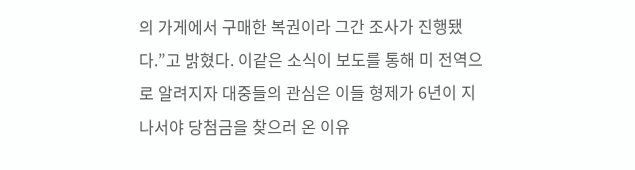의 가게에서 구매한 복권이라 그간 조사가 진행됐다.”고 밝혔다. 이같은 소식이 보도를 통해 미 전역으로 알려지자 대중들의 관심은 이들 형제가 6년이 지나서야 당첨금을 찾으러 온 이유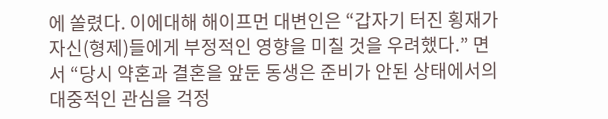에 쏠렸다. 이에대해 해이프먼 대변인은 “갑자기 터진 횡재가 자신(형제)들에게 부정적인 영향을 미칠 것을 우려했다.” 면서 “당시 약혼과 결혼을 앞둔 동생은 준비가 안된 상태에서의 대중적인 관심을 걱정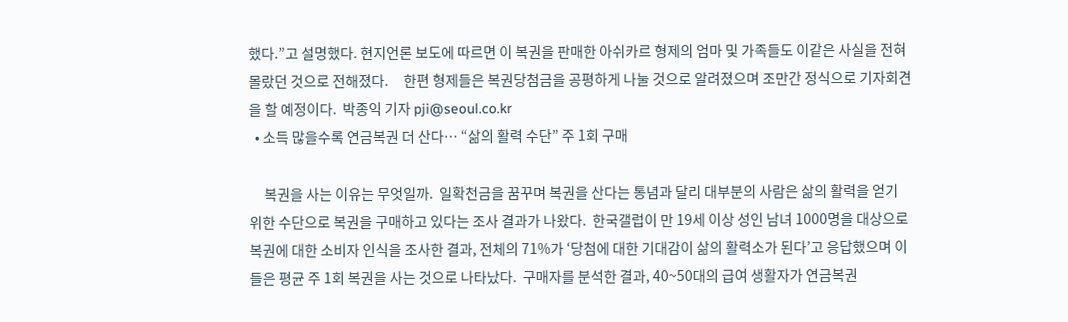했다.”고 설명했다. 현지언론 보도에 따르면 이 복권을 판매한 아쉬카르 형제의 엄마 및 가족들도 이같은 사실을 전혀 몰랐던 것으로 전해졌다.     한편 형제들은 복권당첨금을 공평하게 나눌 것으로 알려졌으며 조만간 정식으로 기자회견을 할 예정이다.  박종익 기자 pji@seoul.co.kr
  • 소득 많을수록 연금복권 더 산다… “삶의 활력 수단” 주 1회 구매

     복권을 사는 이유는 무엇일까.  일확천금을 꿈꾸며 복권을 산다는 통념과 달리 대부분의 사람은 삶의 활력을 얻기 위한 수단으로 복권을 구매하고 있다는 조사 결과가 나왔다.  한국갤럽이 만 19세 이상 성인 남녀 1000명을 대상으로 복권에 대한 소비자 인식을 조사한 결과, 전체의 71%가 ‘당첨에 대한 기대감이 삶의 활력소가 된다’고 응답했으며 이들은 평균 주 1회 복권을 사는 것으로 나타났다.  구매자를 분석한 결과, 40~50대의 급여 생활자가 연금복권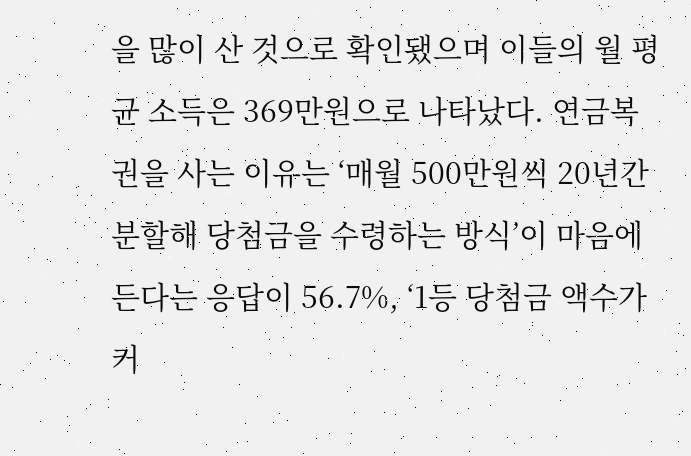을 많이 산 것으로 확인됐으며 이들의 월 평균 소득은 369만원으로 나타났다. 연금복권을 사는 이유는 ‘매월 500만원씩 20년간 분할해 당첨금을 수령하는 방식’이 마음에 든다는 응답이 56.7%, ‘1등 당첨금 액수가 커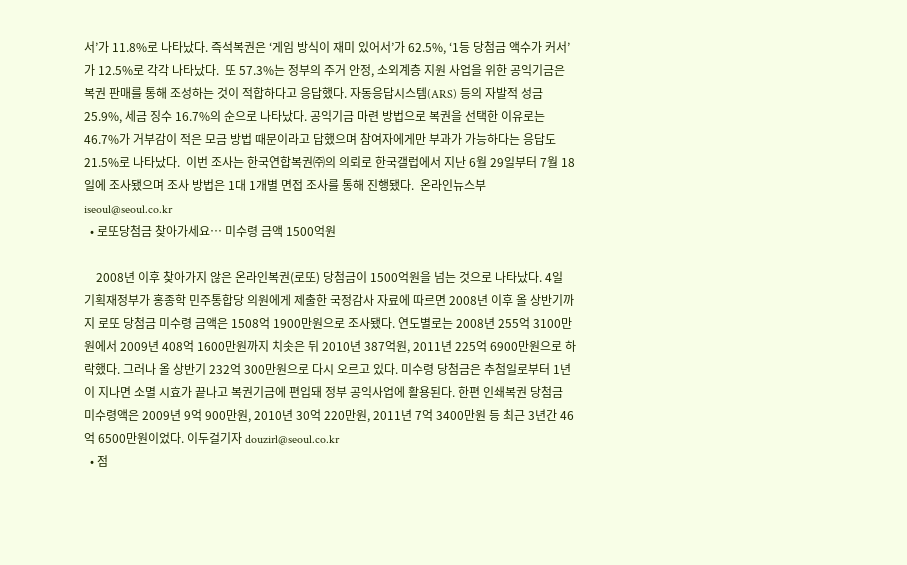서’가 11.8%로 나타났다. 즉석복권은 ‘게임 방식이 재미 있어서’가 62.5%, ‘1등 당첨금 액수가 커서’가 12.5%로 각각 나타났다.  또 57.3%는 정부의 주거 안정, 소외계층 지원 사업을 위한 공익기금은 복권 판매를 통해 조성하는 것이 적합하다고 응답했다. 자동응답시스템(ARS) 등의 자발적 성금 25.9%, 세금 징수 16.7%의 순으로 나타났다. 공익기금 마련 방법으로 복권을 선택한 이유로는 46.7%가 거부감이 적은 모금 방법 때문이라고 답했으며 참여자에게만 부과가 가능하다는 응답도 21.5%로 나타났다.  이번 조사는 한국연합복권㈜의 의뢰로 한국갤럽에서 지난 6월 29일부터 7월 18일에 조사됐으며 조사 방법은 1대 1개별 면접 조사를 통해 진행됐다.  온라인뉴스부 iseoul@seoul.co.kr
  • 로또당첨금 찾아가세요… 미수령 금액 1500억원

    2008년 이후 찾아가지 않은 온라인복권(로또) 당첨금이 1500억원을 넘는 것으로 나타났다. 4일 기획재정부가 홍종학 민주통합당 의원에게 제출한 국정감사 자료에 따르면 2008년 이후 올 상반기까지 로또 당첨금 미수령 금액은 1508억 1900만원으로 조사됐다. 연도별로는 2008년 255억 3100만원에서 2009년 408억 1600만원까지 치솟은 뒤 2010년 387억원, 2011년 225억 6900만원으로 하락했다. 그러나 올 상반기 232억 300만원으로 다시 오르고 있다. 미수령 당첨금은 추첨일로부터 1년이 지나면 소멸 시효가 끝나고 복권기금에 편입돼 정부 공익사업에 활용된다. 한편 인쇄복권 당첨금 미수령액은 2009년 9억 900만원, 2010년 30억 220만원, 2011년 7억 3400만원 등 최근 3년간 46억 6500만원이었다. 이두걸기자 douzirl@seoul.co.kr
  • 점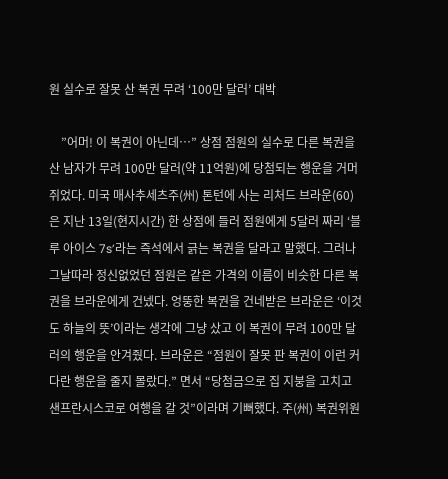원 실수로 잘못 산 복권 무려 ‘100만 달러’ 대박

    ”어머! 이 복권이 아닌데…” 상점 점원의 실수로 다른 복권을 산 남자가 무려 100만 달러(약 11억원)에 당첨되는 행운을 거머쥐었다. 미국 매사추세츠주(州) 톤턴에 사는 리처드 브라운(60)은 지난 13일(현지시간) 한 상점에 들러 점원에게 5달러 짜리 ‘블루 아이스 7s’라는 즉석에서 긁는 복권을 달라고 말했다. 그러나 그날따라 정신없었던 점원은 같은 가격의 이름이 비슷한 다른 복권을 브라운에게 건넸다. 엉뚱한 복권을 건네받은 브라운은 ‘이것도 하늘의 뜻’이라는 생각에 그냥 샀고 이 복권이 무려 100만 달러의 행운을 안겨줬다. 브라운은 “점원이 잘못 판 복권이 이런 커다란 행운을 줄지 몰랐다.” 면서 “당첨금으로 집 지붕을 고치고 샌프란시스코로 여행을 갈 것”이라며 기뻐했다. 주(州) 복권위원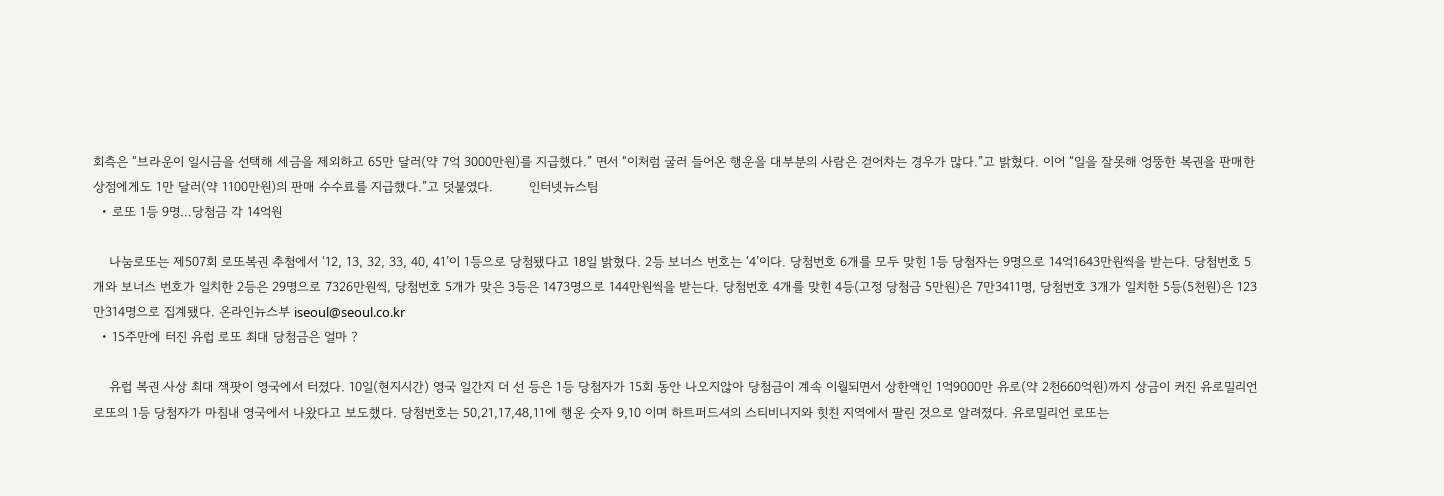회측은 “브라운이 일시금을 선택해 세금을 제외하고 65만 달러(약 7억 3000만원)를 지급했다.” 면서 “이처럼 굴러 들어온 행운을 대부분의 사람은 걷어차는 경우가 많다.”고 밝혔다. 이어 “일을 잘못해 엉뚱한 복권을 판매한 상점에게도 1만 달러(약 1100만원)의 판매 수수료를 지급했다.”고 덧붙였다.         인터넷뉴스팀
  • 로또 1등 9명…당첨금 각 14억원

    나눔로또는 제507회 로또복권 추첨에서 ‘12, 13, 32, 33, 40, 41’이 1등으로 당첨됐다고 18일 밝혔다. 2등 보너스 번호는 ‘4’이다. 당첨번호 6개를 모두 맞힌 1등 당첨자는 9명으로 14억1643만원씩을 받는다. 당첨번호 5개와 보너스 번호가 일치한 2등은 29명으로 7326만원씩, 당첨번호 5개가 맞은 3등은 1473명으로 144만원씩을 받는다. 당첨번호 4개를 맞힌 4등(고정 당첨금 5만원)은 7만3411명, 당첨번호 3개가 일치한 5등(5천원)은 123만314명으로 집계됐다. 온라인뉴스부 iseoul@seoul.co.kr
  • 15주만에 터진 유럽 로또 최대 당첨금은 얼마 ?

    유럽 복권 사상 최대 잭팟이 영국에서 터졌다. 10일(현지시간) 영국 일간지 더 선 등은 1등 당첨자가 15회 동안 나오지않아 당첨금이 계속 이월되면서 상한액인 1억9000만 유로(약 2천660억원)까지 상금이 커진 유로밀리언 로또의 1등 당첨자가 마침내 영국에서 나왔다고 보도했다. 당첨번호는 50,21,17,48,11에 행운 숫자 9,10 이며 하트퍼드셔의 스티비니지와 힛친 지역에서 팔린 것으로 알려졌다. 유로밀리언 로또는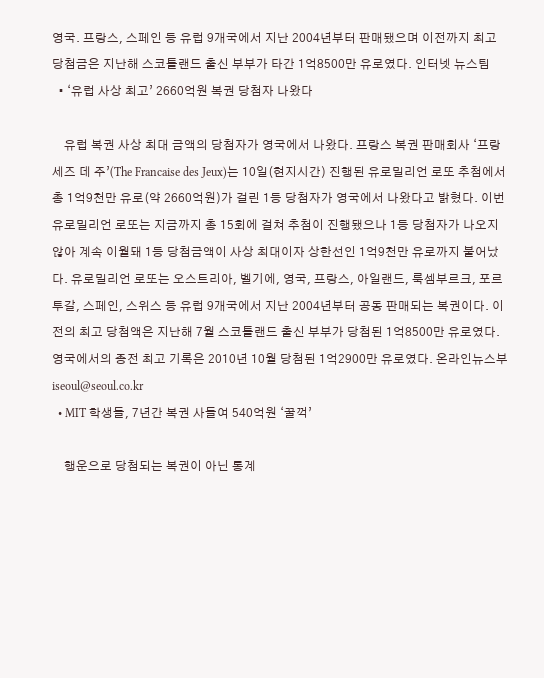영국. 프랑스, 스페인 등 유럽 9개국에서 지난 2004년부터 판매됐으며 이전까지 최고 당첨금은 지난해 스코틀랜드 출신 부부가 타간 1억8500만 유로였다. 인터넷 뉴스팀
  • ‘유럽 사상 최고’ 2660억원 복권 당첨자 나왔다

    유럽 복권 사상 최대 금액의 당첨자가 영국에서 나왔다. 프랑스 복권 판매회사 ‘프랑세즈 데 주’(The Francaise des Jeux)는 10일(현지시간) 진행된 유로밀리언 로또 추첨에서 총 1억9천만 유로(약 2660억원)가 걸린 1등 당첨자가 영국에서 나왔다고 밝혔다. 이번 유로밀리언 로또는 지금까지 총 15회에 걸쳐 추첨이 진행됐으나 1등 당첨자가 나오지 않아 계속 이월돼 1등 당첨금액이 사상 최대이자 상한선인 1억9천만 유로까지 불어났다. 유로밀리언 로또는 오스트리아, 벨기에, 영국, 프랑스, 아일랜드, 룩셈부르크, 포르투갈, 스페인, 스위스 등 유럽 9개국에서 지난 2004년부터 공동 판매되는 복권이다. 이전의 최고 당첨액은 지난해 7월 스코틀랜드 출신 부부가 당첨된 1억8500만 유로였다. 영국에서의 종전 최고 기록은 2010년 10월 당첨된 1억2900만 유로였다. 온라인뉴스부 iseoul@seoul.co.kr
  • MIT 학생들, 7년간 복권 사들여 540억원 ‘꿀꺽’

    행운으로 당첨되는 복권이 아닌 통계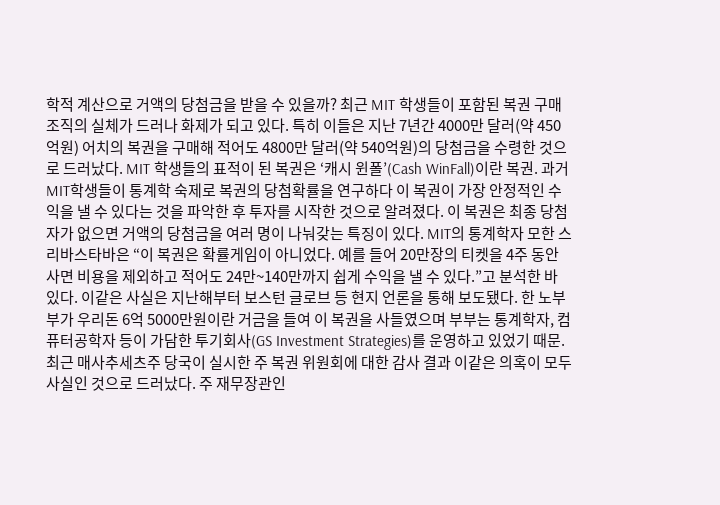학적 계산으로 거액의 당첨금을 받을 수 있을까? 최근 MIT 학생들이 포함된 복권 구매 조직의 실체가 드러나 화제가 되고 있다. 특히 이들은 지난 7년간 4000만 달러(약 450억원) 어치의 복권을 구매해 적어도 4800만 달러(약 540억원)의 당첨금을 수령한 것으로 드러났다. MIT 학생들의 표적이 된 복권은 ‘캐시 윈폴’(Cash WinFall)이란 복권. 과거 MIT학생들이 통계학 숙제로 복권의 당첨확률을 연구하다 이 복권이 가장 안정적인 수익을 낼 수 있다는 것을 파악한 후 투자를 시작한 것으로 알려졌다. 이 복권은 최종 당첨자가 없으면 거액의 당첨금을 여러 명이 나눠갖는 특징이 있다. MIT의 통계학자 모한 스리바스타바은 “이 복권은 확률게임이 아니었다. 예를 들어 20만장의 티켓을 4주 동안 사면 비용을 제외하고 적어도 24만~140만까지 쉽게 수익을 낼 수 있다.”고 분석한 바 있다. 이같은 사실은 지난해부터 보스턴 글로브 등 현지 언론을 통해 보도됐다. 한 노부부가 우리돈 6억 5000만원이란 거금을 들여 이 복권을 사들였으며 부부는 통계학자, 컴퓨터공학자 등이 가담한 투기회사(GS Investment Strategies)를 운영하고 있었기 때문. 최근 매사추세츠주 당국이 실시한 주 복권 위원회에 대한 감사 결과 이같은 의혹이 모두 사실인 것으로 드러났다. 주 재무장관인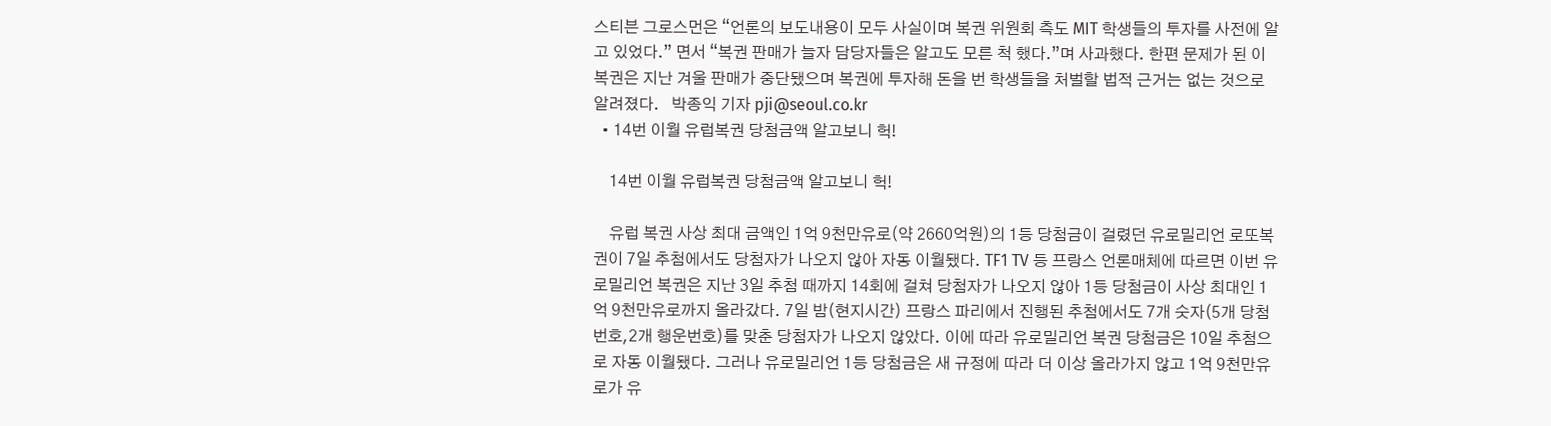스티븐 그로스먼은 “언론의 보도내용이 모두 사실이며 복권 위원회 측도 MIT 학생들의 투자를 사전에 알고 있었다.” 면서 “복권 판매가 늘자 담당자들은 알고도 모른 척 했다.”며 사과했다. 한편 문제가 된 이 복권은 지난 겨울 판매가 중단됐으며 복권에 투자해 돈을 번 학생들을 처벌할 법적 근거는 없는 것으로 알려졌다.   박종익 기자 pji@seoul.co.kr
  • 14번 이월 유럽복권 당첨금액 알고보니 헉!

    14번 이월 유럽복권 당첨금액 알고보니 헉!

    유럽 복권 사상 최대 금액인 1억 9천만유로(약 2660억원)의 1등 당첨금이 걸렸던 유로밀리언 로또복권이 7일 추첨에서도 당첨자가 나오지 않아 자동 이월됐다. TF1 TV 등 프랑스 언론매체에 따르면 이번 유로밀리언 복권은 지난 3일 추첨 때까지 14회에 걸쳐 당첨자가 나오지 않아 1등 당첨금이 사상 최대인 1억 9천만유로까지 올라갔다. 7일 밤(현지시간) 프랑스 파리에서 진행된 추첨에서도 7개 숫자(5개 당첨번호,2개 행운번호)를 맞춘 당첨자가 나오지 않았다. 이에 따라 유로밀리언 복권 당첨금은 10일 추첨으로 자동 이월됐다. 그러나 유로밀리언 1등 당첨금은 새 규정에 따라 더 이상 올라가지 않고 1억 9천만유로가 유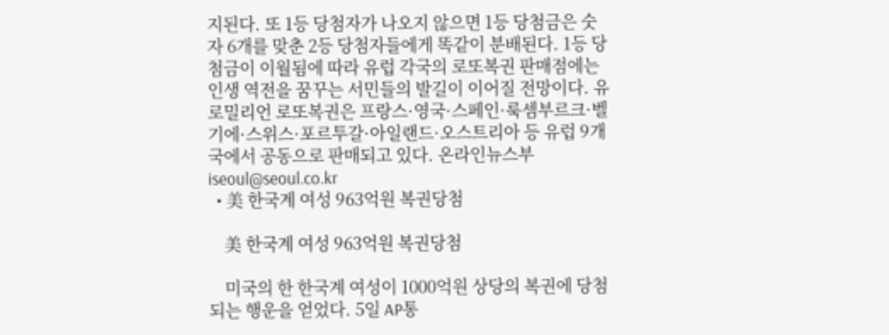지된다. 또 1등 당첨자가 나오지 않으면 1등 당첨금은 숫자 6개를 맞춘 2등 당첨자들에게 똑같이 분배된다. 1등 당첨금이 이월됨에 따라 유럽 각국의 로또복권 판매점에는 인생 역전을 꿈꾸는 서민들의 발길이 이어질 전망이다. 유로밀리언 로또복권은 프랑스·영국·스페인·룩셈부르크·벨기에·스위스·포르투갈·아일랜드·오스트리아 등 유럽 9개국에서 공동으로 판매되고 있다. 온라인뉴스부 iseoul@seoul.co.kr
  • 美 한국계 여성 963억원 복권당첨

    美 한국계 여성 963억원 복권당첨

    미국의 한 한국계 여성이 1000억원 상당의 복권에 당첨되는 행운을 얻었다. 5일 AP통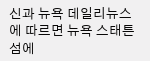신과 뉴욕 데일리뉴스에 따르면 뉴욕 스태튼섬에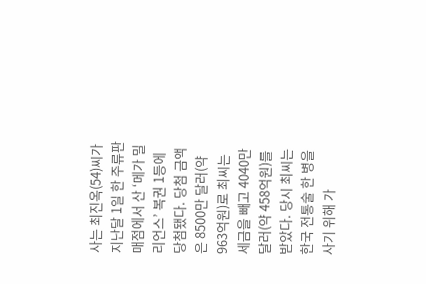사는 최진옥(54)씨가 지난달 1일 한 주류판매점에서 산 ‘메가 밀리언스’ 복권 1등에 당첨됐다. 당첨 금액은 8500만 달러(약 963억원)로 최씨는 세금을 빼고 4040만 달러(약 458억원)를 받았다. 당시 최씨는 한국 전통술 한 병을 사기 위해 가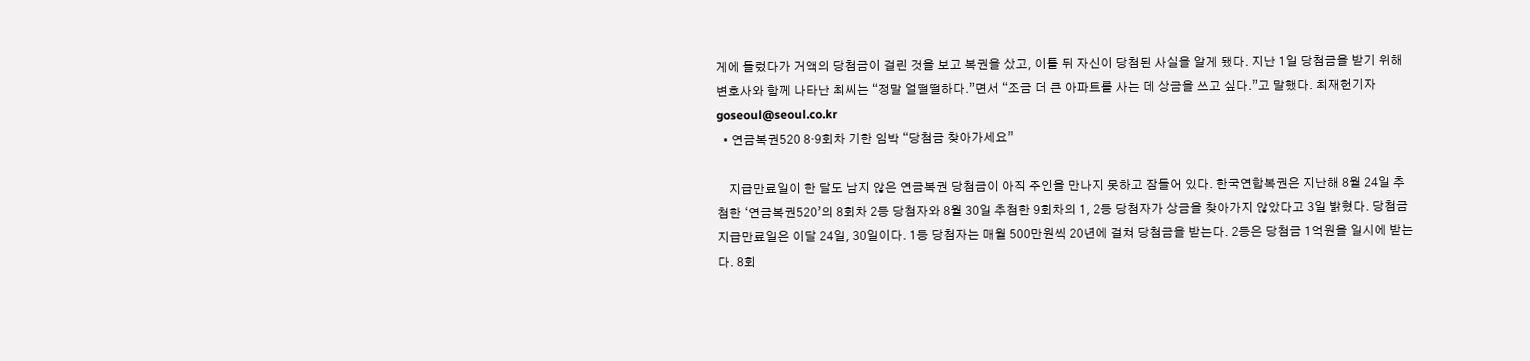게에 들렀다가 거액의 당첨금이 걸린 것을 보고 복권을 샀고, 이틀 뒤 자신이 당첨된 사실을 알게 됐다. 지난 1일 당첨금을 받기 위해 변호사와 함께 나타난 최씨는 “정말 얼떨떨하다.”면서 “조금 더 큰 아파트를 사는 데 상금을 쓰고 싶다.”고 말했다. 최재헌기자 goseoul@seoul.co.kr
  • 연금복권520 8·9회차 기한 임박 “당첨금 찾아가세요”

    지급만료일이 한 달도 남지 않은 연금복권 당첨금이 아직 주인을 만나지 못하고 잠들어 있다. 한국연합복권은 지난해 8월 24일 추첨한 ‘연금복권520’의 8회차 2등 당첨자와 8월 30일 추첨한 9회차의 1, 2등 당첨자가 상금을 찾아가지 않았다고 3일 밝혔다. 당첨금 지급만료일은 이달 24일, 30일이다. 1등 당첨자는 매월 500만원씩 20년에 걸쳐 당첨금을 받는다. 2등은 당첨금 1억원을 일시에 받는다. 8회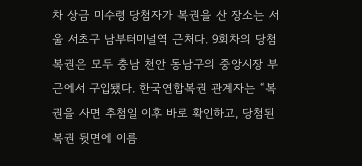차 상금 미수령 당첨자가 복권을 산 장소는 서울 서초구 남부터미널역 근처다. 9회차의 당첨복권은 모두 충남 천안 동남구의 중앙시장 부근에서 구입됐다. 한국연합복권 관계자는 “복권을 사면 추첨일 이후 바로 확인하고, 당첨된 복권 뒷면에 이름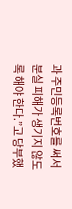과 주민등록번호를 써서 분실 피해가 생기지 않도록 해야 한다.”고 당부했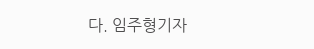다. 임주형기자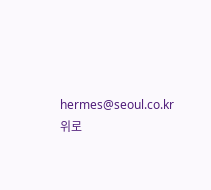hermes@seoul.co.kr
위로